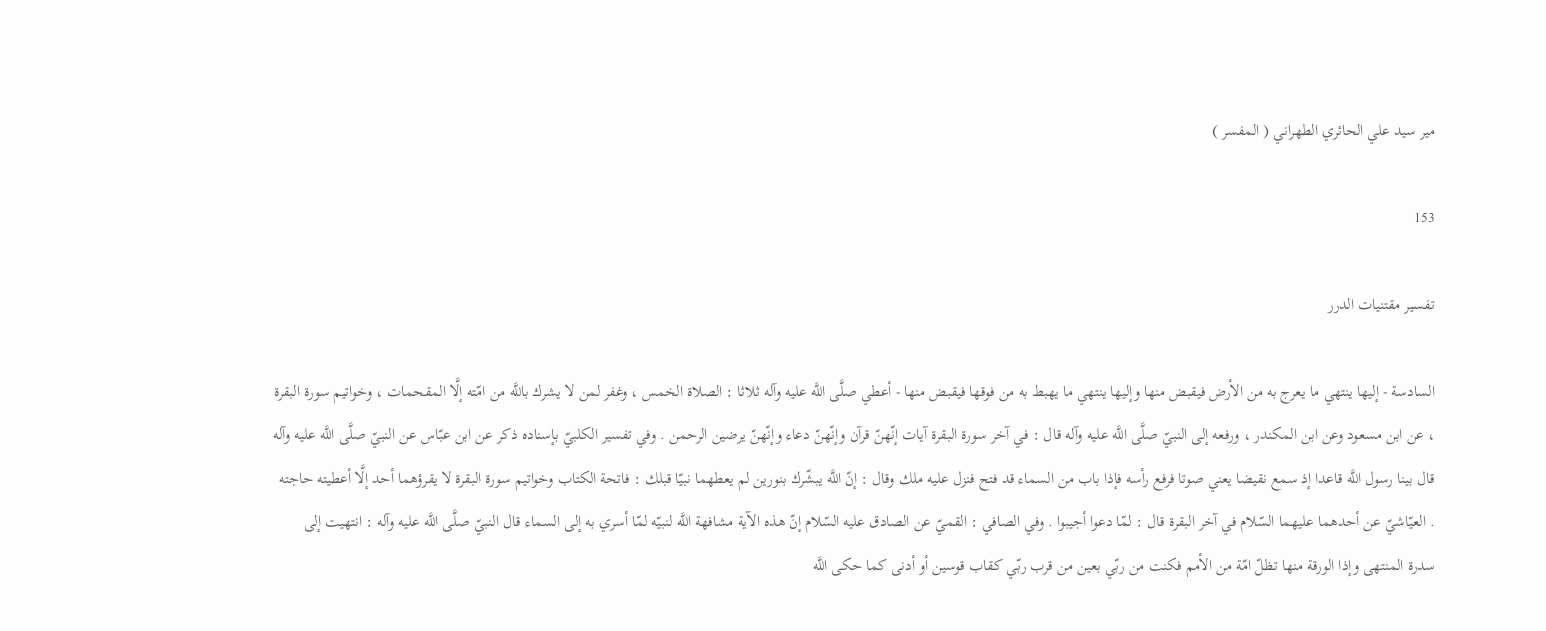مير سيد علي الحائري الطهراني ( المفسر )

153

تفسير مقتنيات الدرر

السادسة - إليها ينتهي ما يعرج به من الأرض فيقبض منها وإليها ينتهي ما يهبط به من فوقها فيقبض منها - أعطي صلَّى اللَّه عليه وآله ثلاثا : الصلاة الخمس ، وغفر لمن لا يشرك باللَّه من امّته إلَّا المقحمات ، وخواتيم سورة البقرة ، عن ابن مسعود وعن ابن المكندر ، ورفعه إلى النبيّ صلَّى اللَّه عليه وآله قال : في آخر سورة البقرة آيات إنّهنّ قرآن وإنّهنّ دعاء وإنّهنّ يرضين الرحمن . وفي تفسير الكلبيّ بإسناده ذكر عن ابن عبّاس عن النبيّ صلَّى اللَّه عليه وآله قال بينا رسول اللَّه قاعدا إذ سمع نقيضا يعني صوتا فرفع رأسه فإذا باب من السماء قد فتح فنزل عليه ملك وقال : إنّ اللَّه يبشّرك بنورين لم يعطهما نبيّا قبلك : فاتحة الكتاب وخواتيم سورة البقرة لا يقرؤهما أحد إلَّا أعطيته حاجته . العيّاشيّ عن أحدهما عليهما السّلام في آخر البقرة قال : لمّا دعوا أجيبوا . وفي الصافي : القميّ عن الصادق عليه السّلام إنّ هذه الآية مشافهة اللَّه لنبيّه لمّا أسري به إلى السماء قال النبيّ صلَّى اللَّه عليه وآله : انتهيت إلى سدرة المنتهى وإذا الورقة منها تظلّ امّة من الأمم فكنت من ربّي بعين من قرب ربّي كقاب قوسين أو أدنى كما حكى اللَّه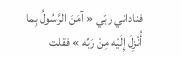فناداني ربّي « آمَنَ الرَّسُولُ بِما أُنْزِلَ إِلَيْه مِنْ رَبِّه » فقلت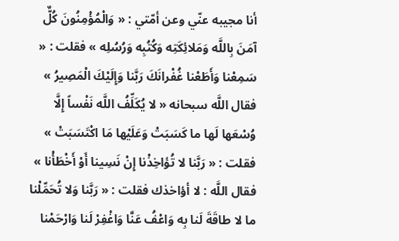أنا مجيبه عنّي وعن أمّتي : « وَالْمُؤْمِنُونَ كُلٌّ آمَنَ بِاللَّه وَمَلائِكَتِه وَكُتُبِه وَرُسُلِه » فقلت : « سَمِعْنا وَأَطَعْنا غُفْرانَكَ رَبَّنا وَإِلَيْكَ الْمَصِيرُ » فقال اللَّه سبحانه « لا يُكَلِّفُ اللَّه نَفْساً إِلَّا وُسْعَها لَها ما كَسَبَتْ وَعَلَيْها مَا اكْتَسَبَتْ » فقلت : « رَبَّنا لا تُؤاخِذْنا إِنْ نَسِينا أَوْ أَخْطَأْنا » فقال اللَّه : لا أؤاخذك فقلت : « رَبَّنا وَلا تُحَمِّلْنا ما لا طاقَةَ لَنا بِه وَاعْفُ عَنَّا وَاغْفِرْ لَنا وَارْحَمْنا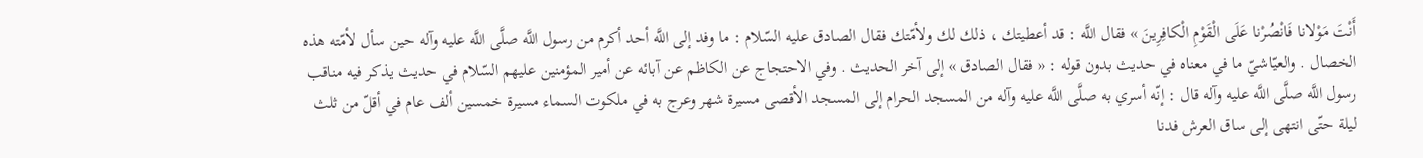أَنْتَ مَوْلانا فَانْصُرْنا عَلَى الْقَوْمِ الْكافِرِينَ » فقال اللَّه : قد أعطيتك ، ذلك لك ولأمّتك فقال الصادق عليه السّلام : ما وفد إلى اللَّه أحد أكرم من رسول اللَّه صلَّى اللَّه عليه وآله حين سأل لأمّته هذه الخصال . والعيّاشيّ ما في معناه في حديث بدون قوله : « فقال الصادق » إلى آخر الحديث . وفي الاحتجاج عن الكاظم عن آبائه عن أمير المؤمنين عليهم السّلام في حديث يذكر فيه مناقب رسول اللَّه صلَّى اللَّه عليه وآله قال : إنّه أسري به صلَّى اللَّه عليه وآله من المسجد الحرام إلى المسجد الأقصى مسيرة شهر وعرج به في ملكوت السماء مسيرة خمسين ألف عام في أقلّ من ثلث ليلة حتّى انتهى إلى ساق العرش فدنا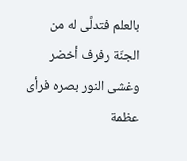بالعلم فتدلَّى له من الجنّة رفرف أخضر وغشى النور بصره فرأى عظمة